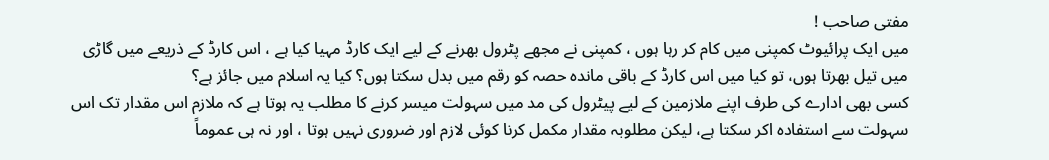مفتی صاحب !
میں ایک پرائیوٹ کمپنی میں کام کر رہا ہوں ، کمپنی نے مجھے پٹرول بھرنے کے لیے ایک کارڈ مہیا کیا ہے ، اس کارڈ کے ذریعے میں گاڑی میں تیل بھرتا ہوں، تو کیا میں اس کارڈ کے باقی ماندہ حصہ کو رقم میں بدل سکتا ہوں؟ کیا یہ اسلام میں جائز ہے؟
کسی بھی ادارے کی طرف اپنے ملازمین کے لیے پیٹرول کی مد میں سہولت میسر کرنے کا مطلب یہ ہوتا ہے کہ ملازم اس مقدار تک اس سہولت سے استفادہ اکر سکتا ہے، لیکن مطلوبہ مقدار مکمل کرنا کوئی لازم اور ضروری نہیں ہوتا ، اور نہ ہی عموماً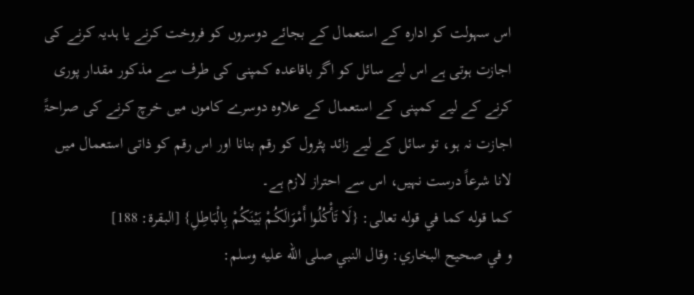اس سہولت کو ادارہ کے استعمال کے بجائے دوسروں کو فروخت کرنے یا ہدیہ کرنے کی اجازت ہوتی ہے اس لیے سائل کو اگر باقاعدہ کمپنی کی طرف سے مذکور مقدار پوری کرنے کے لیے کمپنی کے استعمال کے علاوہ دوسرے کاموں میں خرچ کرنے کی صراحۃً اجازت نہ ہو، تو سائل کے لیے زائد پٹرول کو رقم بنانا اور اس رقم کو ذاتی استعمال میں لانا شرعاً درست نہیں، اس سے احتراز لازم ہے۔
كما قوله كما في قوله تعالى: {لَا تَأْكُلُوا أَمْوَالَكُمْ بَيْنَكُمْ بِالْبَاطِلِ} [البقرة: 188]
و في صحيح البخاري: وقال النبي صلى الله عليه وسلم: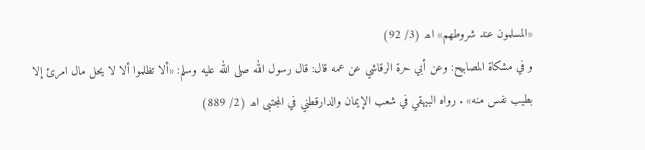«المسلمون عند شروطهم» اھ (3/ 92)
و في مشكاة المصابيح: وعن أبي حرة الرقاشي عن عمه قال: قال رسول الله صلى الله عليه وسلم: «ألا تظلموا ألا لا يحل مال امرئ إلا بطيب نفس منه» . رواه البيهقي في شعب الإيمان والدارقطني في المجتبى اھ (2/ 889)